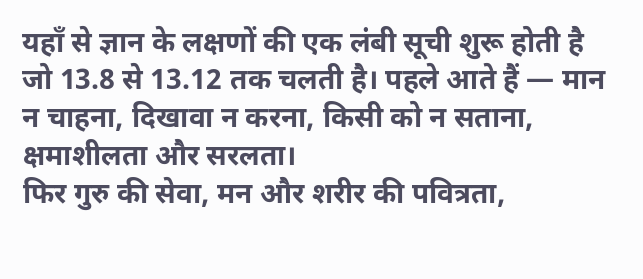यहाँ से ज्ञान के लक्षणों की एक लंबी सूची शुरू होती है जो 13.8 से 13.12 तक चलती है। पहले आते हैं — मान न चाहना, दिखावा न करना, किसी को न सताना, क्षमाशीलता और सरलता।
फिर गुरु की सेवा, मन और शरीर की पवित्रता,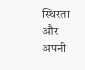स्थिरता और अपनी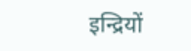इन्द्रियों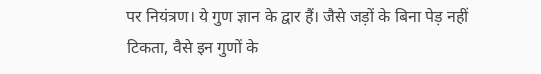पर नियंत्रण। ये गुण ज्ञान के द्वार हैं। जैसे जड़ों के बिना पेड़ नहीं टिकता, वैसे इन गुणों के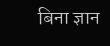बिना ज्ञान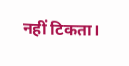नहीं टिकता।